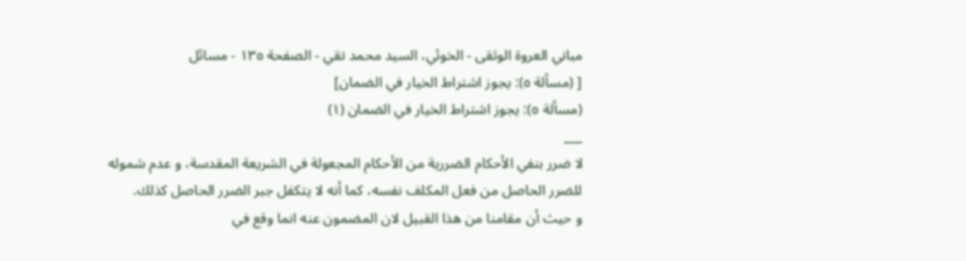مباني العروة الوثقى - الخوئي، السيد محمد تقي - الصفحة ١٣٥ - مسائل
[ (مسألة ٥): يجوز اشتراط الخيار في الضمان]
(مسألة ٥): يجوز اشتراط الخيار في الضمان (١)
___
لا ضرر بنفي الأحكام الضررية من الأحكام المجعولة في الشريعة المقدسة، و عدم شموله للضرر الحاصل من فعل المكلف نفسه، كما أنه لا يتكفل جبر الضرر الحاصل كذلك.
و حيث أن مقامنا من هذا القبيل لان المضمون عنه انما وقع في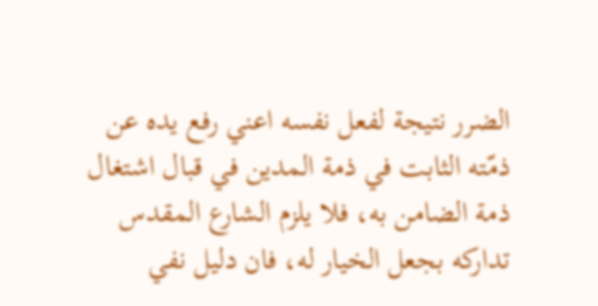الضرر نتيجة لفعل نفسه اعني رفع يده عن ذمّته الثابت في ذمة المدين في قبال اشتغال ذمة الضامن به، فلا يلزم الشارع المقدس تداركه بجعل الخيار له، فان دليل نفي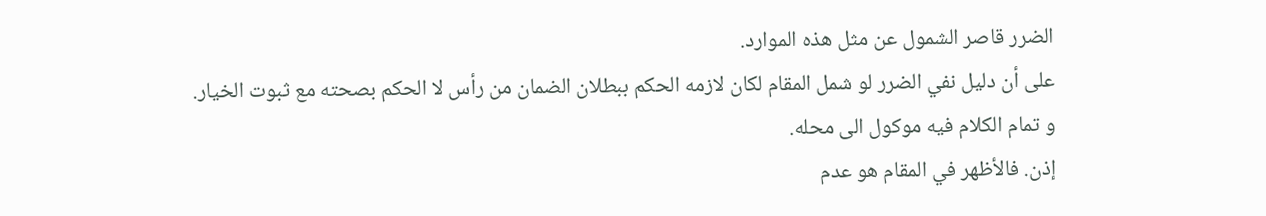الضرر قاصر الشمول عن مثل هذه الموارد.
على أن دليل نفي الضرر لو شمل المقام لكان لازمه الحكم ببطلان الضمان من رأس لا الحكم بصحته مع ثبوت الخيار.
و تمام الكلام فيه موكول الى محله.
إذن. فالأظهر في المقام هو عدم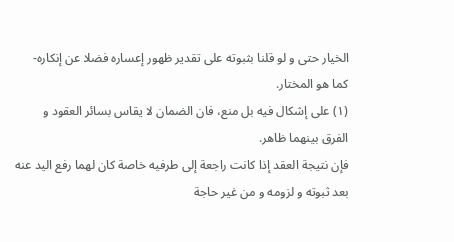الخيار حتى و لو قلنا بثبوته على تقدير ظهور إعساره فضلا عن إنكاره- كما هو المختار.
(١) على إشكال فيه بل منع، فان الضمان لا يقاس بسائر العقود و الفرق بينهما ظاهر.
فإن نتيجة العقد إذا كانت راجعة إلى طرفيه خاصة كان لهما رفع اليد عنه بعد ثبوته و لزومه و من غير حاجة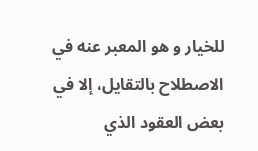للخيار و هو المعبر عنه في الاصطلاح بالتقايل، إلا في بعض العقود الذي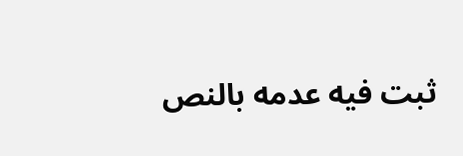ثبت فيه عدمه بالنص